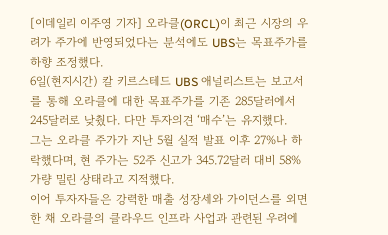[이데일리 이주영 기자] 오라클(ORCL)이 최근 시장의 우려가 주가에 반영되었다는 분석에도 UBS는 목표주가를 하향 조정했다.
6일(현지시간) 칼 키르스테드 UBS 애널리스트는 보고서를 통해 오라클에 대한 목표주가를 기존 285달러에서 245달러로 낮췄다. 다만 투자의견 ‘매수’는 유지했다.
그는 오라클 주가가 지난 5월 실적 발표 이후 27%나 하락했다며, 현 주가는 52주 신고가 345.72달러 대비 58% 가량 밀린 상태라고 지적했다.
이어 투자자들은 강력한 매출 성장세와 가이던스를 외면한 채 오라클의 클라우드 인프라 사업과 관련된 우려에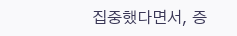집중했다면서, 증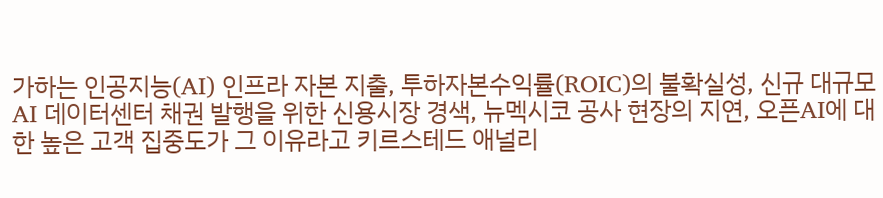가하는 인공지능(AI) 인프라 자본 지출, 투하자본수익률(ROIC)의 불확실성, 신규 대규모 AI 데이터센터 채권 발행을 위한 신용시장 경색, 뉴멕시코 공사 현장의 지연, 오픈AI에 대한 높은 고객 집중도가 그 이유라고 키르스테드 애널리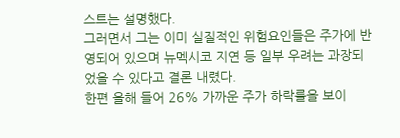스트는 설명했다.
그러면서 그는 이미 실질적인 위험요인들은 주가에 반영되어 있으며 뉴멕시코 지연 등 일부 우려는 과장되었을 수 있다고 결론 내렸다.
한편 올해 들어 26% 가까운 주가 하락률을 보이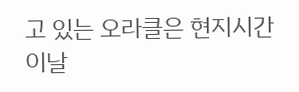고 있는 오라클은 현지시간 이날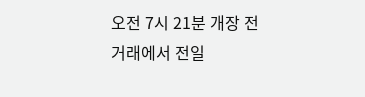오전 7시 21분 개장 전 거래에서 전일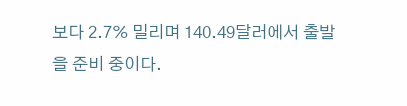보다 2.7% 밀리며 140.49달러에서 출발을 준비 중이다.